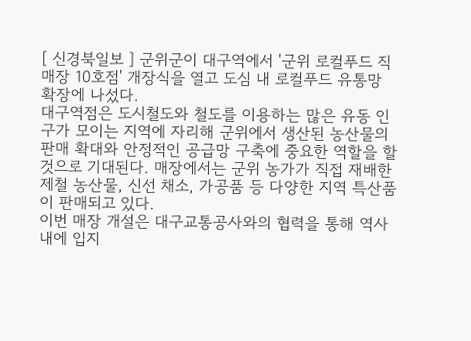[ 신경북일보 ] 군위군이 대구역에서 '군위 로컬푸드 직매장 10호점' 개장식을 열고 도심 내 로컬푸드 유통망 확장에 나섰다.
대구역점은 도시철도와 철도를 이용하는 많은 유동 인구가 모이는 지역에 자리해 군위에서 생산된 농산물의 판매 확대와 안정적인 공급망 구축에 중요한 역할을 할 것으로 기대된다. 매장에서는 군위 농가가 직접 재배한 제철 농산물, 신선 채소, 가공품 등 다양한 지역 특산품이 판매되고 있다.
이번 매장 개설은 대구교통공사와의 협력을 통해 역사 내에 입지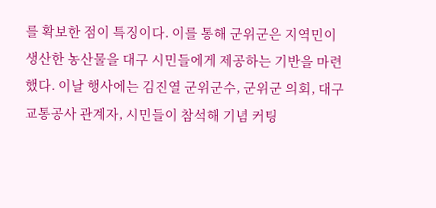를 확보한 점이 특징이다. 이를 통해 군위군은 지역민이 생산한 농산물을 대구 시민들에게 제공하는 기반을 마련했다. 이날 행사에는 김진열 군위군수, 군위군 의회, 대구교통공사 관계자, 시민들이 참석해 기념 커팅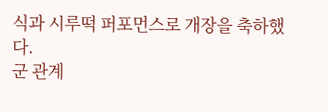식과 시루떡 퍼포먼스로 개장을 축하했다.
군 관계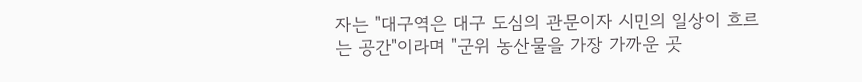자는 "대구역은 대구 도심의 관문이자 시민의 일상이 흐르는 공간"이라며 "군위 농산물을 가장 가까운 곳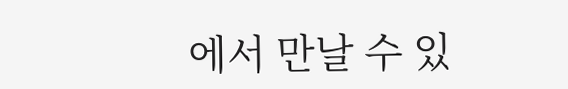에서 만날 수 있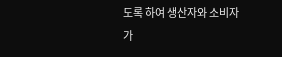도록 하여 생산자와 소비자가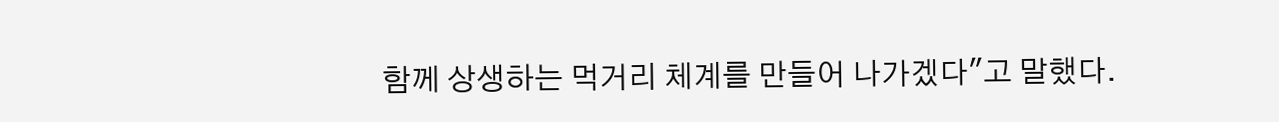함께 상생하는 먹거리 체계를 만들어 나가겠다"고 말했다.